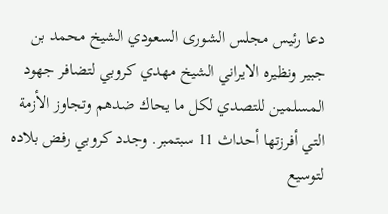دعا رئيس مجلس الشورى السعودي الشيخ محمد بن جبير ونظيره الايراني الشيخ مهدي كروبي لتضافر جهود المسلمين للتصدي لكل ما يحاك ضدهم وتجاوز الأزمة التي أفرزتها أحداث 11 سبتمبر. وجدد كروبي رفض بلاده لتوسيع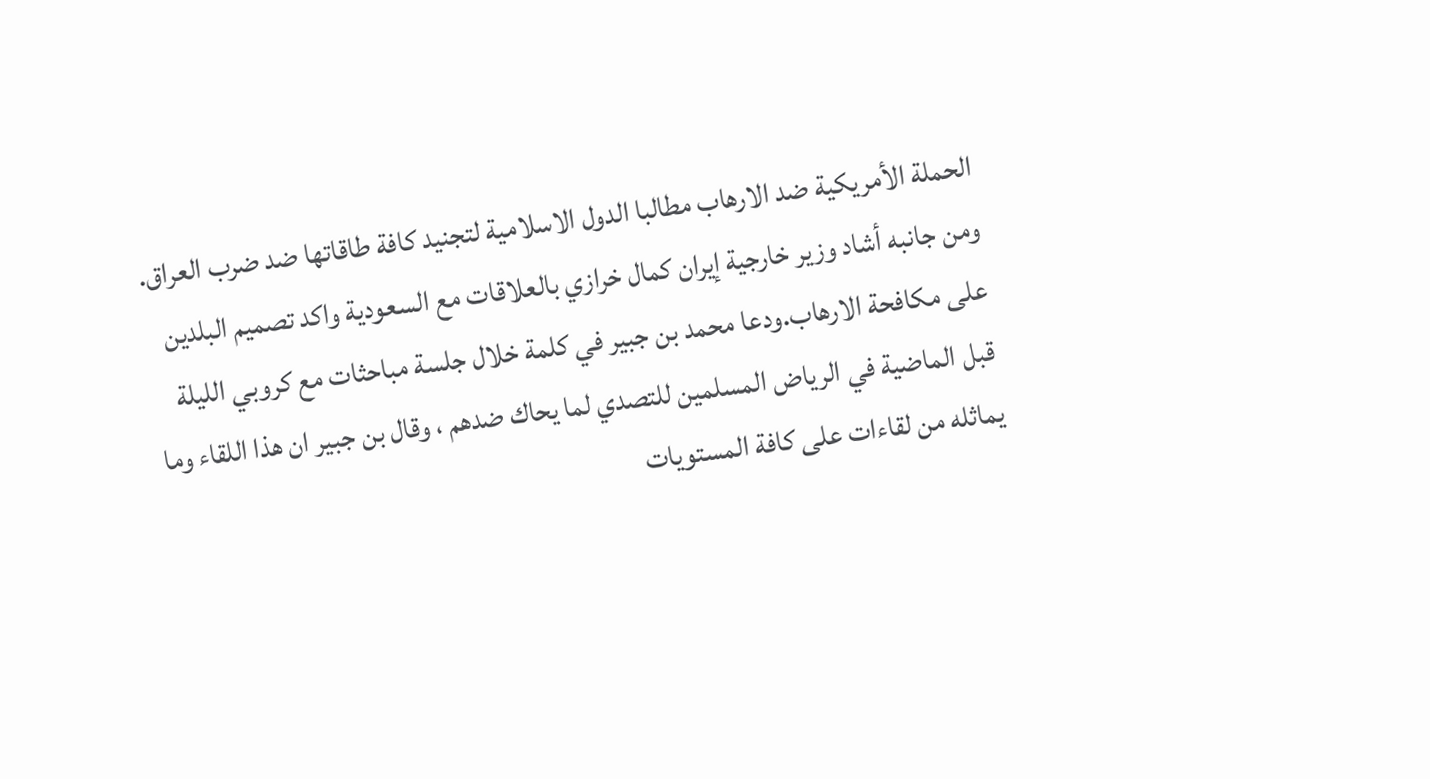الحملة الأمريكية ضد الارهاب مطالبا الدول الاسلامية لتجنيد كافة طاقاتها ضد ضرب العراق. ومن جانبه أشاد وزير خارجية إيران كمال خرازي بالعلاقات مع السعودية واكد تصميم البلدين على مكافحة الارهاب.ودعا محمد بن جبير في كلمة خلال جلسة مباحثات مع كروبي الليلة قبل الماضية في الرياض المسلمين للتصدي لما يحاك ضدهم ، وقال بن جبير ان هذا اللقاء وما يماثله من لقاءات على كافة المستويات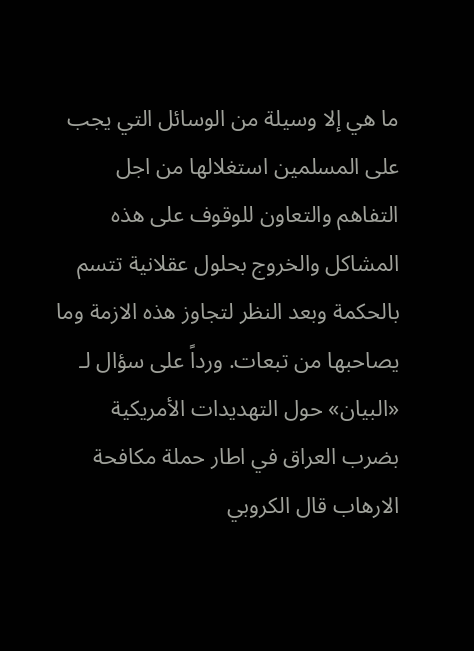ما هي إلا وسيلة من الوسائل التي يجب على المسلمين استغلالها من اجل التفاهم والتعاون للوقوف على هذه المشاكل والخروج بحلول عقلانية تتسم بالحكمة وبعد النظر لتجاوز هذه الازمة وما يصاحبها من تبعات. ورداً على سؤال لـ «البيان» حول التهديدات الأمريكية بضرب العراق في اطار حملة مكافحة الارهاب قال الكروبي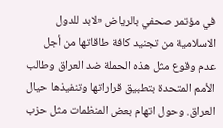في مؤتمر صحفي بالرياض «لابد للدول الاسلامية من تجنيد كافة طاقاتها من أجل عدم وقوع مثل هذه الحملة ضد العراق وطالب الأمم المتحدة بتطبيق قراراتها وتنفيذها حيال العراق. وحول اتهام بعض المنظمات مثل حزب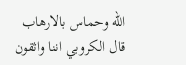الله وحماس بالارهاب قال الكروبي اننا واثقون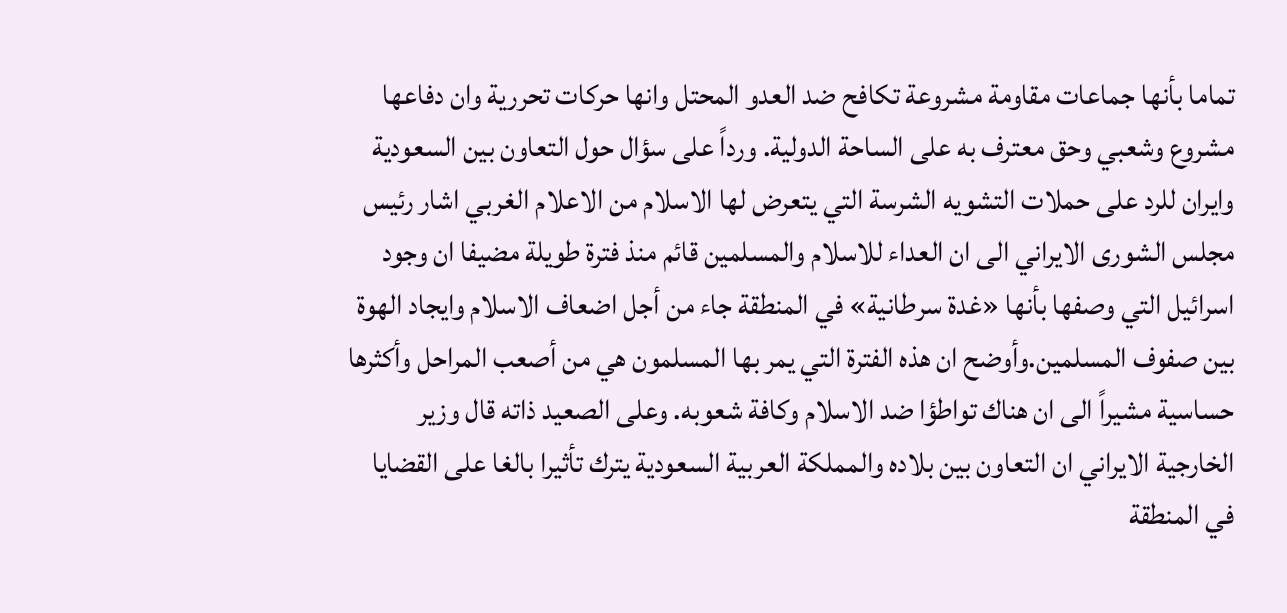تماما بأنها جماعات مقاومة مشروعة تكافح ضد العدو المحتل وانها حركات تحررية وان دفاعها مشروع وشعبي وحق معترف به على الساحة الدولية. ورداً على سؤال حول التعاون بين السعودية وايران للرد على حملات التشويه الشرسة التي يتعرض لها الاسلام من الاعلام الغربي اشار رئيس مجلس الشورى الايراني الى ان العداء للاسلام والمسلمين قائم منذ فترة طويلة مضيفا ان وجود اسرائيل التي وصفها بأنها «غدة سرطانية» في المنطقة جاء من أجل اضعاف الاسلام وايجاد الهوة بين صفوف المسلمين.وأوضح ان هذه الفترة التي يمر بها المسلمون هي من أصعب المراحل وأكثرها حساسية مشيراً الى ان هناك تواطؤا ضد الاسلام وكافة شعوبه. وعلى الصعيد ذاته قال وزير الخارجية الايراني ان التعاون بين بلاده والمملكة العربية السعودية يترك تأثيرا بالغا على القضايا في المنطقة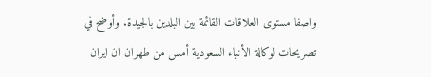واصفا مستوى العلاقات القائمة بين البلدين بالجيدة. وأوضح في تصريحات لوكالة الأنباء السعودية أمس من طهران ان ايران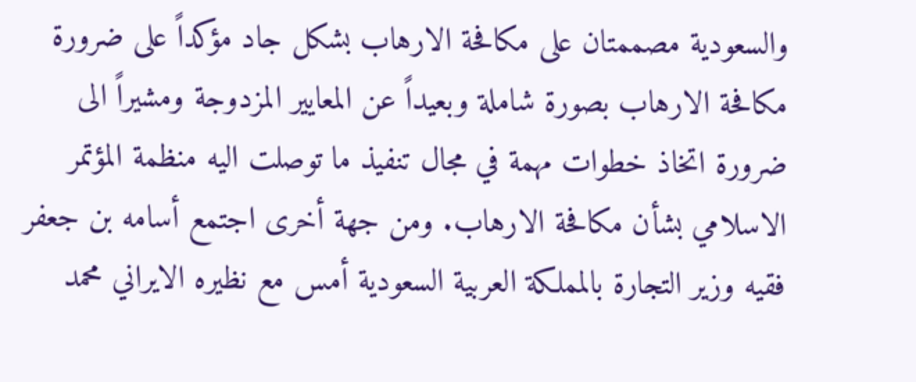والسعودية مصممتان على مكافحة الارهاب بشكل جاد مؤكداً على ضرورة مكافحة الارهاب بصورة شاملة وبعيداً عن المعايير المزدوجة ومشيراً الى ضرورة اتخاذ خطوات مهمة في مجال تنفيذ ما توصلت اليه منظمة المؤتمر الاسلامي بشأن مكافحة الارهاب. ومن جهة أخرى اجتمع أسامه بن جعفر فقيه وزير التجارة بالمملكة العربية السعودية أمس مع نظيره الايراني محمد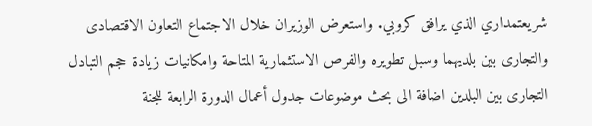شريعتمداري الذي يرافق كروبي. واستعرض الوزيران خلال الاجتماع التعاون الاقتصادى والتجارى بين بلديهما وسبل تطويره والفرص الاستثمارية المتاحة وامكانيات زيادة حجم التبادل التجارى بين البلدين اضافة الى بحث موضوعات جدول أعمال الدورة الرابعة للجنة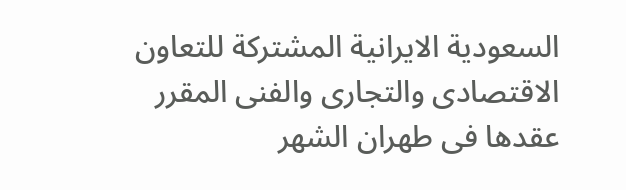السعودية الايرانية المشتركة للتعاون الاقتصادى والتجارى والفنى المقرر عقدها فى طهران الشهر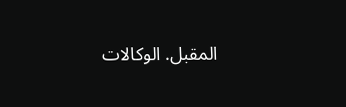المقبل. الوكالات